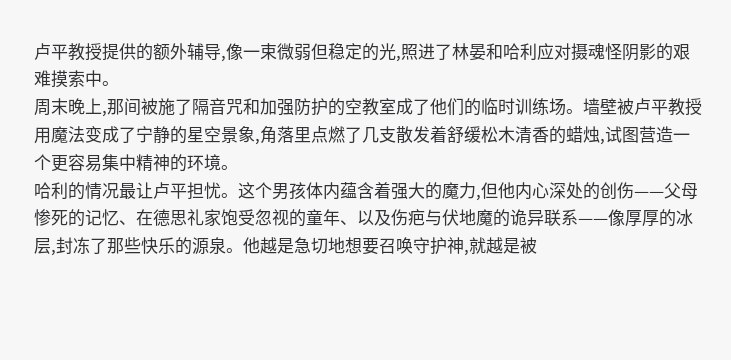卢平教授提供的额外辅导,像一束微弱但稳定的光,照进了林晏和哈利应对摄魂怪阴影的艰难摸索中。
周末晚上,那间被施了隔音咒和加强防护的空教室成了他们的临时训练场。墙壁被卢平教授用魔法变成了宁静的星空景象,角落里点燃了几支散发着舒缓松木清香的蜡烛,试图营造一个更容易集中精神的环境。
哈利的情况最让卢平担忧。这个男孩体内蕴含着强大的魔力,但他内心深处的创伤——父母惨死的记忆、在德思礼家饱受忽视的童年、以及伤疤与伏地魔的诡异联系——像厚厚的冰层,封冻了那些快乐的源泉。他越是急切地想要召唤守护神,就越是被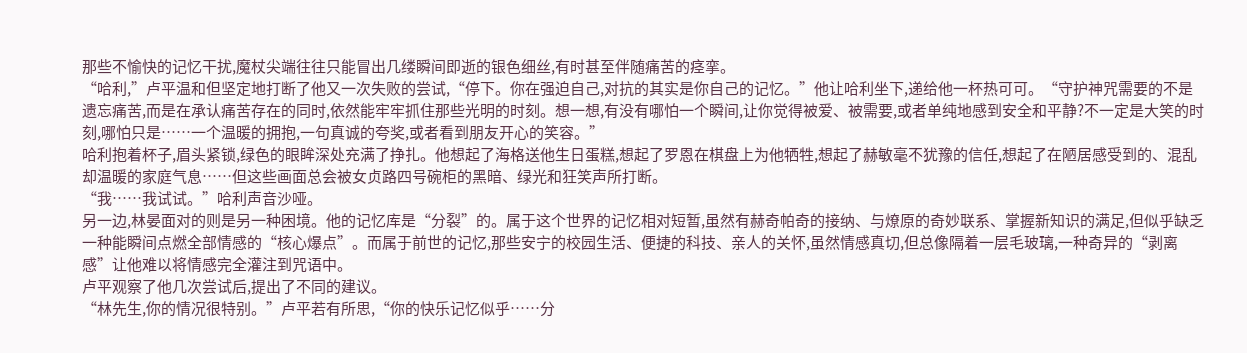那些不愉快的记忆干扰,魔杖尖端往往只能冒出几缕瞬间即逝的银色细丝,有时甚至伴随痛苦的痉挛。
“哈利,”卢平温和但坚定地打断了他又一次失败的尝试,“停下。你在强迫自己,对抗的其实是你自己的记忆。”他让哈利坐下,递给他一杯热可可。“守护神咒需要的不是遗忘痛苦,而是在承认痛苦存在的同时,依然能牢牢抓住那些光明的时刻。想一想,有没有哪怕一个瞬间,让你觉得被爱、被需要,或者单纯地感到安全和平静?不一定是大笑的时刻,哪怕只是……一个温暖的拥抱,一句真诚的夸奖,或者看到朋友开心的笑容。”
哈利抱着杯子,眉头紧锁,绿色的眼眸深处充满了挣扎。他想起了海格送他生日蛋糕,想起了罗恩在棋盘上为他牺牲,想起了赫敏毫不犹豫的信任,想起了在陋居感受到的、混乱却温暖的家庭气息……但这些画面总会被女贞路四号碗柜的黑暗、绿光和狂笑声所打断。
“我……我试试。”哈利声音沙哑。
另一边,林晏面对的则是另一种困境。他的记忆库是“分裂”的。属于这个世界的记忆相对短暂,虽然有赫奇帕奇的接纳、与燎原的奇妙联系、掌握新知识的满足,但似乎缺乏一种能瞬间点燃全部情感的“核心爆点”。而属于前世的记忆,那些安宁的校园生活、便捷的科技、亲人的关怀,虽然情感真切,但总像隔着一层毛玻璃,一种奇异的“剥离感”让他难以将情感完全灌注到咒语中。
卢平观察了他几次尝试后,提出了不同的建议。
“林先生,你的情况很特别。”卢平若有所思,“你的快乐记忆似乎……分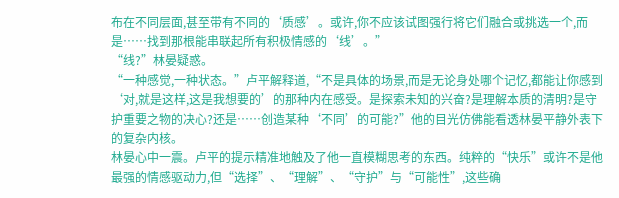布在不同层面,甚至带有不同的‘质感’。或许,你不应该试图强行将它们融合或挑选一个,而是……找到那根能串联起所有积极情感的‘线’。”
“线?”林晏疑惑。
“一种感觉,一种状态。”卢平解释道,“不是具体的场景,而是无论身处哪个记忆,都能让你感到‘对,就是这样,这是我想要的’的那种内在感受。是探索未知的兴奋?是理解本质的清明?是守护重要之物的决心?还是……创造某种‘不同’的可能?”他的目光仿佛能看透林晏平静外表下的复杂内核。
林晏心中一震。卢平的提示精准地触及了他一直模糊思考的东西。纯粹的“快乐”或许不是他最强的情感驱动力,但“选择”、“理解”、“守护”与“可能性”,这些确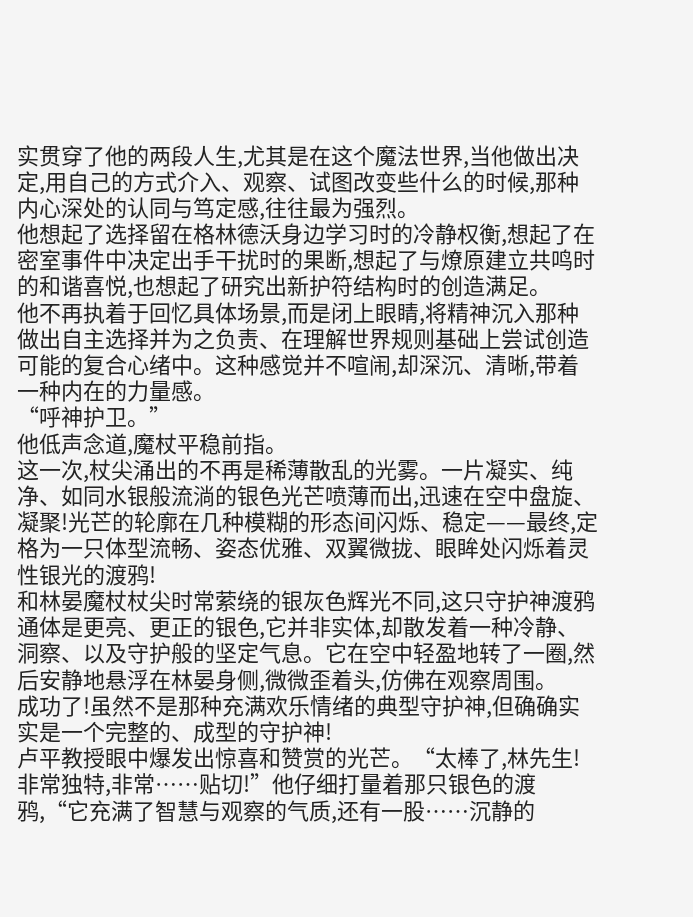实贯穿了他的两段人生,尤其是在这个魔法世界,当他做出决定,用自己的方式介入、观察、试图改变些什么的时候,那种内心深处的认同与笃定感,往往最为强烈。
他想起了选择留在格林德沃身边学习时的冷静权衡,想起了在密室事件中决定出手干扰时的果断,想起了与燎原建立共鸣时的和谐喜悦,也想起了研究出新护符结构时的创造满足。
他不再执着于回忆具体场景,而是闭上眼睛,将精神沉入那种做出自主选择并为之负责、在理解世界规则基础上尝试创造可能的复合心绪中。这种感觉并不喧闹,却深沉、清晰,带着一种内在的力量感。
“呼神护卫。”
他低声念道,魔杖平稳前指。
这一次,杖尖涌出的不再是稀薄散乱的光雾。一片凝实、纯净、如同水银般流淌的银色光芒喷薄而出,迅速在空中盘旋、凝聚!光芒的轮廓在几种模糊的形态间闪烁、稳定——最终,定格为一只体型流畅、姿态优雅、双翼微拢、眼眸处闪烁着灵性银光的渡鸦!
和林晏魔杖杖尖时常萦绕的银灰色辉光不同,这只守护神渡鸦通体是更亮、更正的银色,它并非实体,却散发着一种冷静、洞察、以及守护般的坚定气息。它在空中轻盈地转了一圈,然后安静地悬浮在林晏身侧,微微歪着头,仿佛在观察周围。
成功了!虽然不是那种充满欢乐情绪的典型守护神,但确确实实是一个完整的、成型的守护神!
卢平教授眼中爆发出惊喜和赞赏的光芒。“太棒了,林先生!非常独特,非常……贴切!”他仔细打量着那只银色的渡鸦,“它充满了智慧与观察的气质,还有一股……沉静的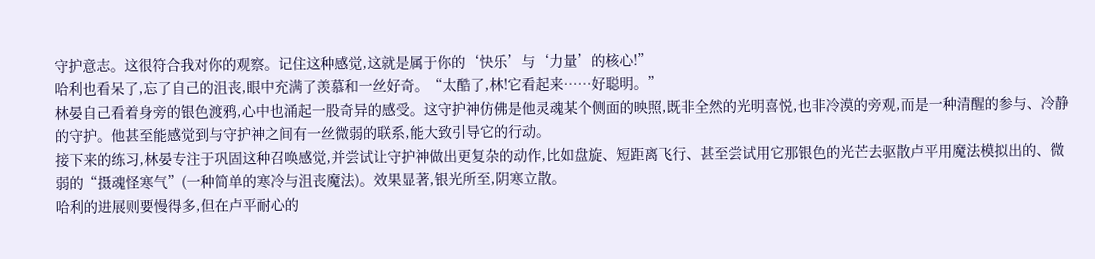守护意志。这很符合我对你的观察。记住这种感觉,这就是属于你的‘快乐’与‘力量’的核心!”
哈利也看呆了,忘了自己的沮丧,眼中充满了羡慕和一丝好奇。“太酷了,林!它看起来……好聪明。”
林晏自己看着身旁的银色渡鸦,心中也涌起一股奇异的感受。这守护神仿佛是他灵魂某个侧面的映照,既非全然的光明喜悦,也非冷漠的旁观,而是一种清醒的参与、冷静的守护。他甚至能感觉到与守护神之间有一丝微弱的联系,能大致引导它的行动。
接下来的练习,林晏专注于巩固这种召唤感觉,并尝试让守护神做出更复杂的动作,比如盘旋、短距离飞行、甚至尝试用它那银色的光芒去驱散卢平用魔法模拟出的、微弱的“摄魂怪寒气”(一种简单的寒冷与沮丧魔法)。效果显著,银光所至,阴寒立散。
哈利的进展则要慢得多,但在卢平耐心的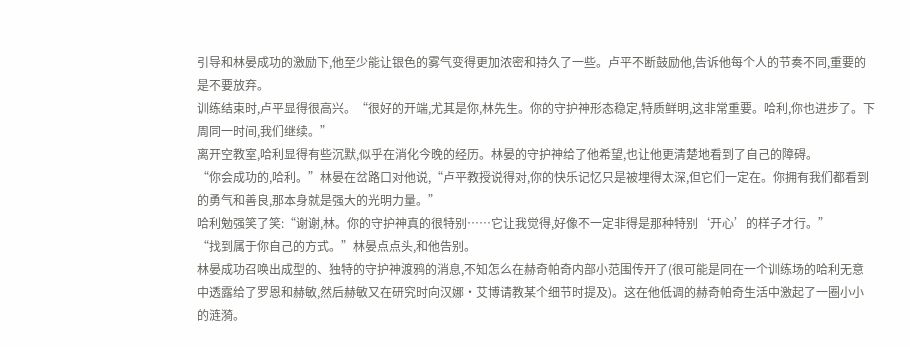引导和林晏成功的激励下,他至少能让银色的雾气变得更加浓密和持久了一些。卢平不断鼓励他,告诉他每个人的节奏不同,重要的是不要放弃。
训练结束时,卢平显得很高兴。“很好的开端,尤其是你,林先生。你的守护神形态稳定,特质鲜明,这非常重要。哈利,你也进步了。下周同一时间,我们继续。”
离开空教室,哈利显得有些沉默,似乎在消化今晚的经历。林晏的守护神给了他希望,也让他更清楚地看到了自己的障碍。
“你会成功的,哈利。”林晏在岔路口对他说,“卢平教授说得对,你的快乐记忆只是被埋得太深,但它们一定在。你拥有我们都看到的勇气和善良,那本身就是强大的光明力量。”
哈利勉强笑了笑:“谢谢,林。你的守护神真的很特别……它让我觉得,好像不一定非得是那种特别‘开心’的样子才行。”
“找到属于你自己的方式。”林晏点点头,和他告别。
林晏成功召唤出成型的、独特的守护神渡鸦的消息,不知怎么在赫奇帕奇内部小范围传开了(很可能是同在一个训练场的哈利无意中透露给了罗恩和赫敏,然后赫敏又在研究时向汉娜·艾博请教某个细节时提及)。这在他低调的赫奇帕奇生活中激起了一圈小小的涟漪。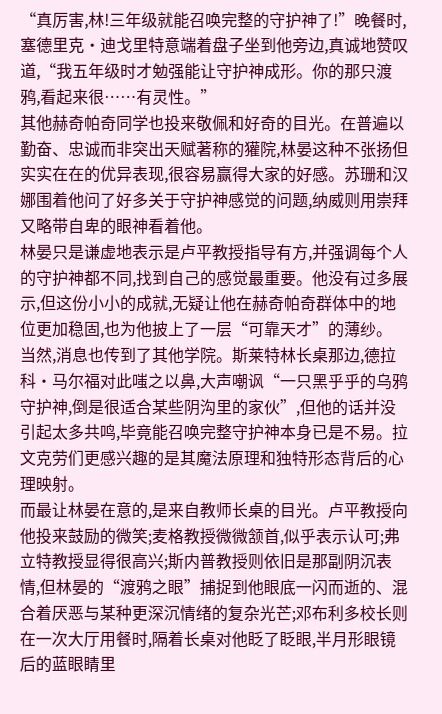“真厉害,林!三年级就能召唤完整的守护神了!”晚餐时,塞德里克·迪戈里特意端着盘子坐到他旁边,真诚地赞叹道,“我五年级时才勉强能让守护神成形。你的那只渡鸦,看起来很……有灵性。”
其他赫奇帕奇同学也投来敬佩和好奇的目光。在普遍以勤奋、忠诚而非突出天赋著称的獾院,林晏这种不张扬但实实在在的优异表现,很容易赢得大家的好感。苏珊和汉娜围着他问了好多关于守护神感觉的问题,纳威则用崇拜又略带自卑的眼神看着他。
林晏只是谦虚地表示是卢平教授指导有方,并强调每个人的守护神都不同,找到自己的感觉最重要。他没有过多展示,但这份小小的成就,无疑让他在赫奇帕奇群体中的地位更加稳固,也为他披上了一层“可靠天才”的薄纱。
当然,消息也传到了其他学院。斯莱特林长桌那边,德拉科·马尔福对此嗤之以鼻,大声嘲讽“一只黑乎乎的乌鸦守护神,倒是很适合某些阴沟里的家伙”,但他的话并没引起太多共鸣,毕竟能召唤完整守护神本身已是不易。拉文克劳们更感兴趣的是其魔法原理和独特形态背后的心理映射。
而最让林晏在意的,是来自教师长桌的目光。卢平教授向他投来鼓励的微笑;麦格教授微微颔首,似乎表示认可;弗立特教授显得很高兴;斯内普教授则依旧是那副阴沉表情,但林晏的“渡鸦之眼”捕捉到他眼底一闪而逝的、混合着厌恶与某种更深沉情绪的复杂光芒;邓布利多校长则在一次大厅用餐时,隔着长桌对他眨了眨眼,半月形眼镜后的蓝眼睛里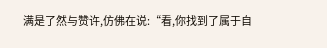满是了然与赞许,仿佛在说:“看,你找到了属于自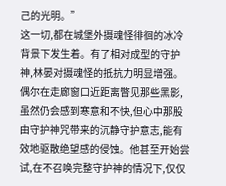己的光明。”
这一切,都在城堡外摄魂怪徘徊的冰冷背景下发生着。有了相对成型的守护神,林晏对摄魂怪的抵抗力明显增强。偶尔在走廊窗口近距离瞥见那些黑影,虽然仍会感到寒意和不快,但心中那股由守护神咒带来的沉静守护意志,能有效地驱散绝望感的侵蚀。他甚至开始尝试,在不召唤完整守护神的情况下,仅仅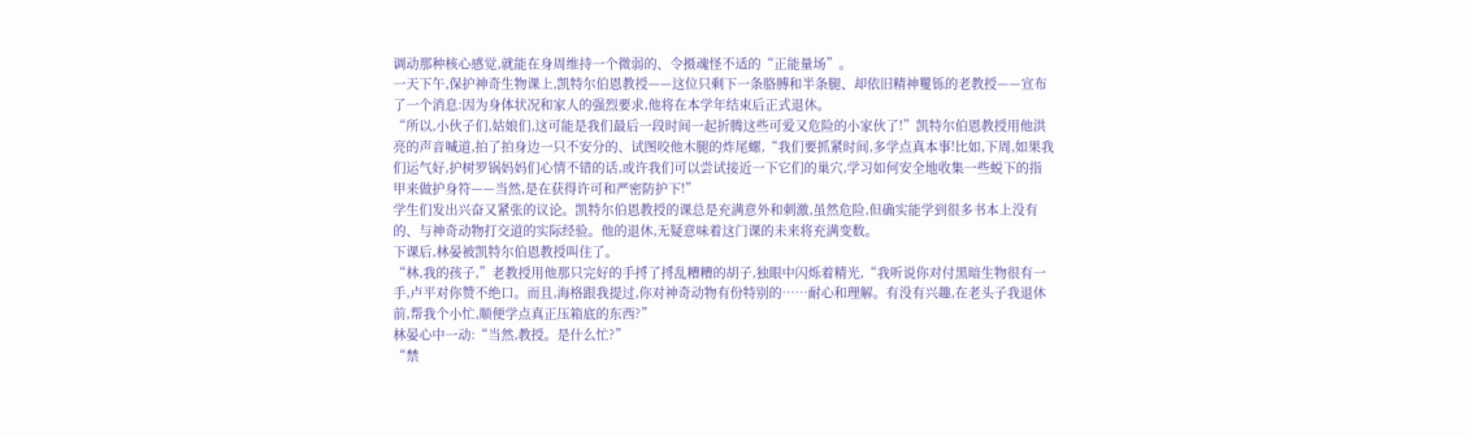调动那种核心感觉,就能在身周维持一个微弱的、令摄魂怪不适的“正能量场”。
一天下午,保护神奇生物课上,凯特尔伯恩教授——这位只剩下一条胳膊和半条腿、却依旧精神矍铄的老教授——宣布了一个消息:因为身体状况和家人的强烈要求,他将在本学年结束后正式退休。
“所以,小伙子们,姑娘们,这可能是我们最后一段时间一起折腾这些可爱又危险的小家伙了!”凯特尔伯恩教授用他洪亮的声音喊道,拍了拍身边一只不安分的、试图咬他木腿的炸尾螺,“我们要抓紧时间,多学点真本事!比如,下周,如果我们运气好,护树罗锅妈妈们心情不错的话,或许我们可以尝试接近一下它们的巢穴,学习如何安全地收集一些蜕下的指甲来做护身符——当然,是在获得许可和严密防护下!”
学生们发出兴奋又紧张的议论。凯特尔伯恩教授的课总是充满意外和刺激,虽然危险,但确实能学到很多书本上没有的、与神奇动物打交道的实际经验。他的退休,无疑意味着这门课的未来将充满变数。
下课后,林晏被凯特尔伯恩教授叫住了。
“林,我的孩子,”老教授用他那只完好的手捋了捋乱糟糟的胡子,独眼中闪烁着精光,“我听说你对付黑暗生物很有一手,卢平对你赞不绝口。而且,海格跟我提过,你对神奇动物有份特别的……耐心和理解。有没有兴趣,在老头子我退休前,帮我个小忙,顺便学点真正压箱底的东西?”
林晏心中一动:“当然,教授。是什么忙?”
“禁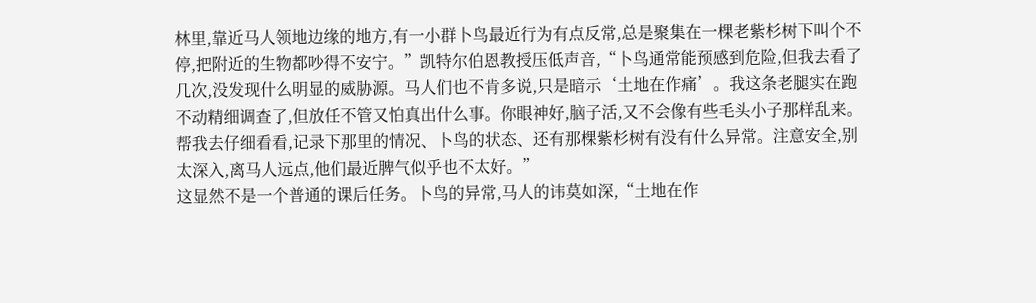林里,靠近马人领地边缘的地方,有一小群卜鸟最近行为有点反常,总是聚集在一棵老紫杉树下叫个不停,把附近的生物都吵得不安宁。”凯特尔伯恩教授压低声音,“卜鸟通常能预感到危险,但我去看了几次,没发现什么明显的威胁源。马人们也不肯多说,只是暗示‘土地在作痛’。我这条老腿实在跑不动精细调查了,但放任不管又怕真出什么事。你眼神好,脑子活,又不会像有些毛头小子那样乱来。帮我去仔细看看,记录下那里的情况、卜鸟的状态、还有那棵紫杉树有没有什么异常。注意安全,别太深入,离马人远点,他们最近脾气似乎也不太好。”
这显然不是一个普通的课后任务。卜鸟的异常,马人的讳莫如深,“土地在作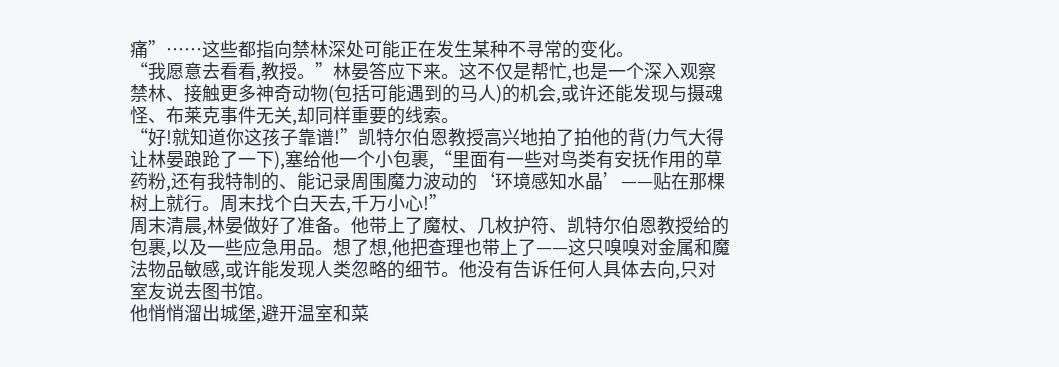痛”……这些都指向禁林深处可能正在发生某种不寻常的变化。
“我愿意去看看,教授。”林晏答应下来。这不仅是帮忙,也是一个深入观察禁林、接触更多神奇动物(包括可能遇到的马人)的机会,或许还能发现与摄魂怪、布莱克事件无关,却同样重要的线索。
“好!就知道你这孩子靠谱!”凯特尔伯恩教授高兴地拍了拍他的背(力气大得让林晏踉跄了一下),塞给他一个小包裹,“里面有一些对鸟类有安抚作用的草药粉,还有我特制的、能记录周围魔力波动的‘环境感知水晶’——贴在那棵树上就行。周末找个白天去,千万小心!”
周末清晨,林晏做好了准备。他带上了魔杖、几枚护符、凯特尔伯恩教授给的包裹,以及一些应急用品。想了想,他把查理也带上了——这只嗅嗅对金属和魔法物品敏感,或许能发现人类忽略的细节。他没有告诉任何人具体去向,只对室友说去图书馆。
他悄悄溜出城堡,避开温室和菜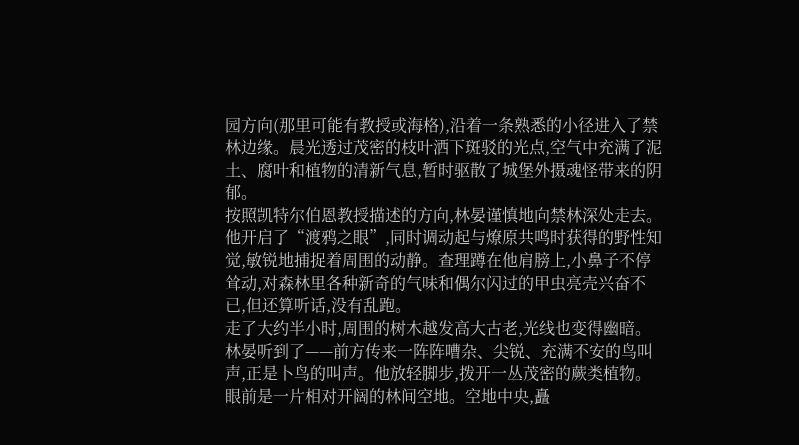园方向(那里可能有教授或海格),沿着一条熟悉的小径进入了禁林边缘。晨光透过茂密的枝叶洒下斑驳的光点,空气中充满了泥土、腐叶和植物的清新气息,暂时驱散了城堡外摄魂怪带来的阴郁。
按照凯特尔伯恩教授描述的方向,林晏谨慎地向禁林深处走去。他开启了“渡鸦之眼”,同时调动起与燎原共鸣时获得的野性知觉,敏锐地捕捉着周围的动静。查理蹲在他肩膀上,小鼻子不停耸动,对森林里各种新奇的气味和偶尔闪过的甲虫亮壳兴奋不已,但还算听话,没有乱跑。
走了大约半小时,周围的树木越发高大古老,光线也变得幽暗。林晏听到了——前方传来一阵阵嘈杂、尖锐、充满不安的鸟叫声,正是卜鸟的叫声。他放轻脚步,拨开一丛茂密的蕨类植物。
眼前是一片相对开阔的林间空地。空地中央,矗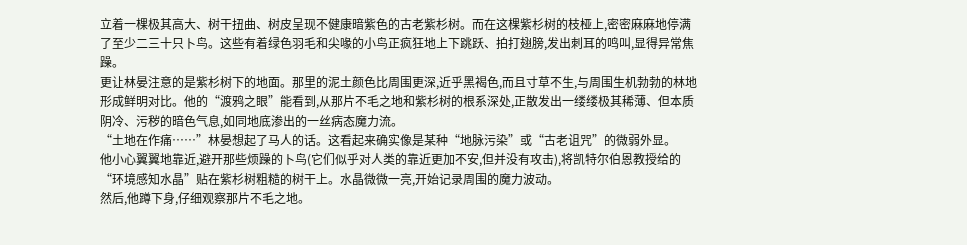立着一棵极其高大、树干扭曲、树皮呈现不健康暗紫色的古老紫杉树。而在这棵紫杉树的枝桠上,密密麻麻地停满了至少二三十只卜鸟。这些有着绿色羽毛和尖喙的小鸟正疯狂地上下跳跃、拍打翅膀,发出刺耳的鸣叫,显得异常焦躁。
更让林晏注意的是紫杉树下的地面。那里的泥土颜色比周围更深,近乎黑褐色,而且寸草不生,与周围生机勃勃的林地形成鲜明对比。他的“渡鸦之眼”能看到,从那片不毛之地和紫杉树的根系深处,正散发出一缕缕极其稀薄、但本质阴冷、污秽的暗色气息,如同地底渗出的一丝病态魔力流。
“土地在作痛……”林晏想起了马人的话。这看起来确实像是某种“地脉污染”或“古老诅咒”的微弱外显。
他小心翼翼地靠近,避开那些烦躁的卜鸟(它们似乎对人类的靠近更加不安,但并没有攻击),将凯特尔伯恩教授给的“环境感知水晶”贴在紫杉树粗糙的树干上。水晶微微一亮,开始记录周围的魔力波动。
然后,他蹲下身,仔细观察那片不毛之地。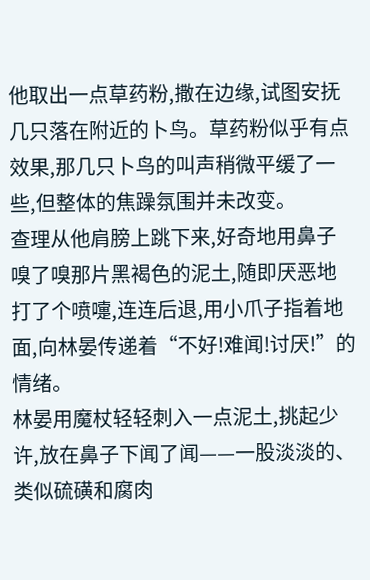他取出一点草药粉,撒在边缘,试图安抚几只落在附近的卜鸟。草药粉似乎有点效果,那几只卜鸟的叫声稍微平缓了一些,但整体的焦躁氛围并未改变。
查理从他肩膀上跳下来,好奇地用鼻子嗅了嗅那片黑褐色的泥土,随即厌恶地打了个喷嚏,连连后退,用小爪子指着地面,向林晏传递着“不好!难闻!讨厌!”的情绪。
林晏用魔杖轻轻刺入一点泥土,挑起少许,放在鼻子下闻了闻——一股淡淡的、类似硫磺和腐肉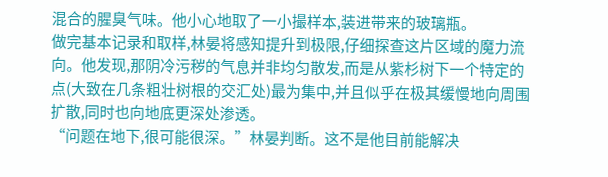混合的腥臭气味。他小心地取了一小撮样本,装进带来的玻璃瓶。
做完基本记录和取样,林晏将感知提升到极限,仔细探查这片区域的魔力流向。他发现,那阴冷污秽的气息并非均匀散发,而是从紫杉树下一个特定的点(大致在几条粗壮树根的交汇处)最为集中,并且似乎在极其缓慢地向周围扩散,同时也向地底更深处渗透。
“问题在地下,很可能很深。”林晏判断。这不是他目前能解决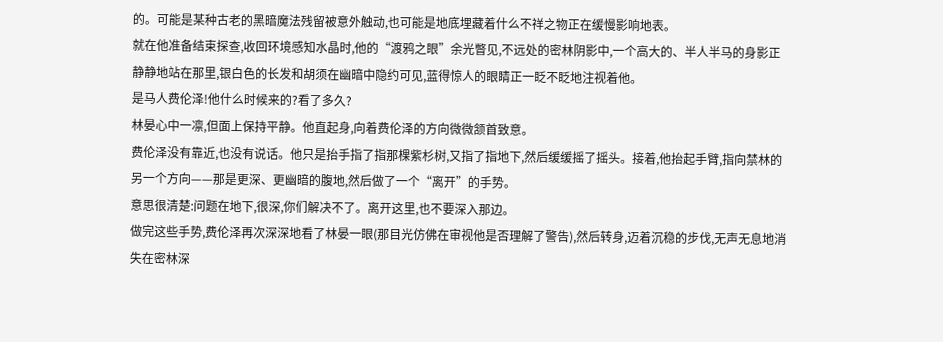的。可能是某种古老的黑暗魔法残留被意外触动,也可能是地底埋藏着什么不祥之物正在缓慢影响地表。
就在他准备结束探查,收回环境感知水晶时,他的“渡鸦之眼”余光瞥见,不远处的密林阴影中,一个高大的、半人半马的身影正静静地站在那里,银白色的长发和胡须在幽暗中隐约可见,蓝得惊人的眼睛正一眨不眨地注视着他。
是马人费伦泽!他什么时候来的?看了多久?
林晏心中一凛,但面上保持平静。他直起身,向着费伦泽的方向微微颔首致意。
费伦泽没有靠近,也没有说话。他只是抬手指了指那棵紫杉树,又指了指地下,然后缓缓摇了摇头。接着,他抬起手臂,指向禁林的另一个方向——那是更深、更幽暗的腹地,然后做了一个“离开”的手势。
意思很清楚:问题在地下,很深,你们解决不了。离开这里,也不要深入那边。
做完这些手势,费伦泽再次深深地看了林晏一眼(那目光仿佛在审视他是否理解了警告),然后转身,迈着沉稳的步伐,无声无息地消失在密林深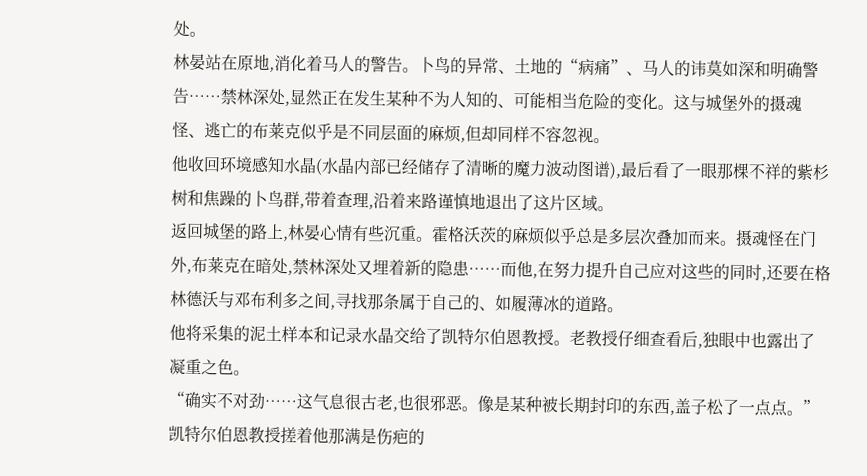处。
林晏站在原地,消化着马人的警告。卜鸟的异常、土地的“病痛”、马人的讳莫如深和明确警告……禁林深处,显然正在发生某种不为人知的、可能相当危险的变化。这与城堡外的摄魂怪、逃亡的布莱克似乎是不同层面的麻烦,但却同样不容忽视。
他收回环境感知水晶(水晶内部已经储存了清晰的魔力波动图谱),最后看了一眼那棵不祥的紫杉树和焦躁的卜鸟群,带着查理,沿着来路谨慎地退出了这片区域。
返回城堡的路上,林晏心情有些沉重。霍格沃茨的麻烦似乎总是多层次叠加而来。摄魂怪在门外,布莱克在暗处,禁林深处又埋着新的隐患……而他,在努力提升自己应对这些的同时,还要在格林德沃与邓布利多之间,寻找那条属于自己的、如履薄冰的道路。
他将采集的泥土样本和记录水晶交给了凯特尔伯恩教授。老教授仔细查看后,独眼中也露出了凝重之色。
“确实不对劲……这气息很古老,也很邪恶。像是某种被长期封印的东西,盖子松了一点点。”凯特尔伯恩教授搓着他那满是伤疤的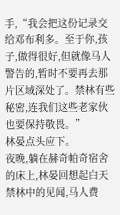手,“我会把这份记录交给邓布利多。至于你,孩子,做得很好,但就像马人警告的,暂时不要再去那片区域深处了。禁林有些秘密,连我们这些老家伙也要保持敬畏。”
林晏点头应下。
夜晚,躺在赫奇帕奇宿舍的床上,林晏回想起白天禁林中的见闻,马人费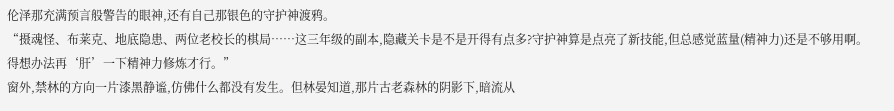伦泽那充满预言般警告的眼神,还有自己那银色的守护神渡鸦。
“摄魂怪、布莱克、地底隐患、两位老校长的棋局……这三年级的副本,隐藏关卡是不是开得有点多?守护神算是点亮了新技能,但总感觉蓝量(精神力)还是不够用啊。得想办法再‘肝’一下精神力修炼才行。”
窗外,禁林的方向一片漆黑静谧,仿佛什么都没有发生。但林晏知道,那片古老森林的阴影下,暗流从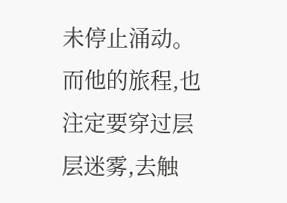未停止涌动。而他的旅程,也注定要穿过层层迷雾,去触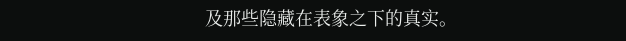及那些隐藏在表象之下的真实。